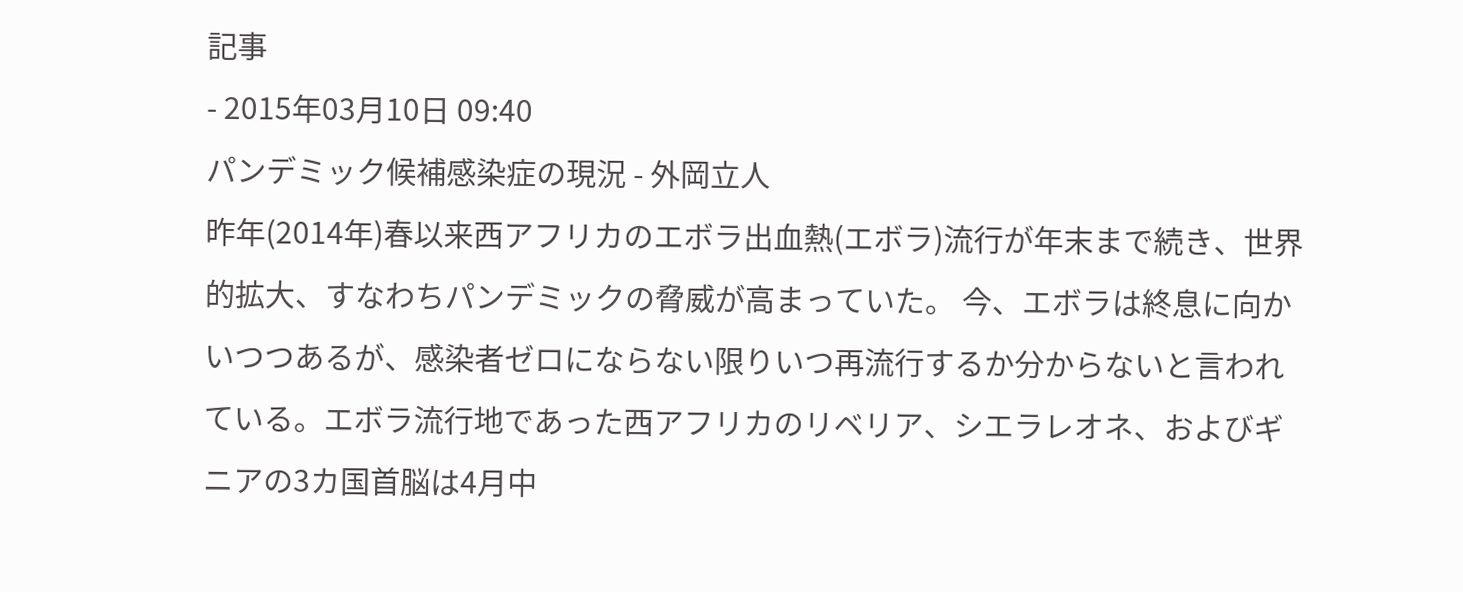記事
- 2015年03月10日 09:40
パンデミック候補感染症の現況 - 外岡立人
昨年(2014年)春以来西アフリカのエボラ出血熱(エボラ)流行が年末まで続き、世界的拡大、すなわちパンデミックの脅威が高まっていた。 今、エボラは終息に向かいつつあるが、感染者ゼロにならない限りいつ再流行するか分からないと言われている。エボラ流行地であった西アフリカのリベリア、シエラレオネ、およびギニアの3カ国首脳は4月中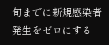旬までに新規感染者発生をゼロにする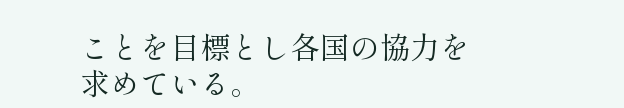ことを目標とし各国の協力を求めている。